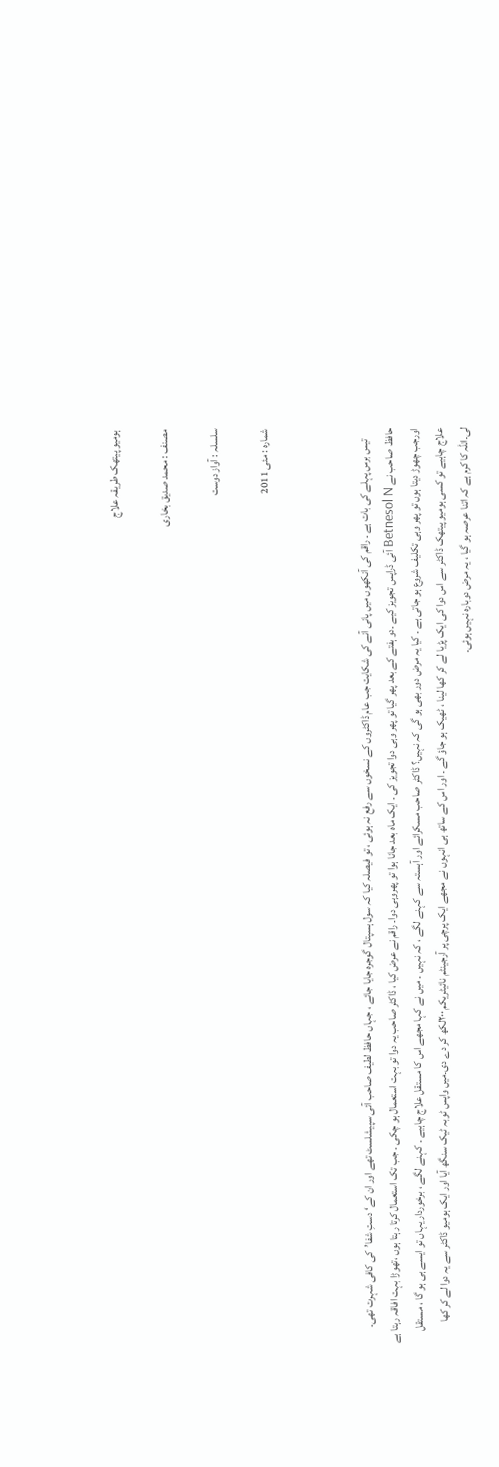ہومیو پیتھک طریقہ علاج

مصنف : محمد صدیق بخاری

سلسلہ : آواز دوست

شمارہ : مئی 2011



     تیس برس پہلے کی بات ہے ۔ راقم کی آنکھوں میں پانی آنے کی شکایت جب عام ڈاکٹروں کے نسخوں سے رفع نہ ہوئی ، تو فیصلہ کیا کہ سول ہسپتال گوجرہ جایا جائے ، جہاں حافظ لطیف صاحب آئی سپیشلسٹ تھے اور ان کے‘ دستِ شفا’کی کافی شہرت تھی۔ حافظ صاحب نے Betnesol N آئی ڈراپس تجویز کیے ۔دو ہفتے کے بعد پھر گیا تو پھر وہی دوا تجویز کی ۔ ایک ماہ بعد جانا ہوا تو پھروہی دوا۔ راقم نے عرض کیا ، ڈاکٹر صاحب یہ دوا تو بہت استعمال ہو چکی ۔ جب تک استعمال کرتا رہتا ہوں ،تھوڑا بہت افاقہ رہتا ہے اورجب چھوڑ دیتا ہوں تو پھر وہی تکلیف شروع ہو جاتی ہے ۔ کیا یہ مرض دور بھی ہو گی کہ نہیں؟ ڈاکٹر صاحب مسکرائے اور آہستہ سے کہنے لگے ، کہ نہیں ۔ میں نے کہا مجھے اس کا مستقل علاج چاہیے ۔ کہنے لگے ، برخوردار یہاں تو ایسے ہی ہو گا ، مستقل علاج چاہیے تو کسی ہومیو پیتھک ڈاکٹر سے اس دوا کی ایک پڑیا لے کر کھا لینا ، ٹھیک ہو جاؤ گے ۔ اور اس کے ساتھ ہی انہوں نے مجھے ایک پرچی پر آرجینٹم نائیٹریکم ۲۰۰لکھ کر دے دی۔میں واپس ٹوبہ ٹیک سنگھ آیا اور ایک ہومیو ڈاکٹر سے یہ دوا لے کر کھا لی۔اللہ کا کرم ہے کہ اتنا عرصہ ہو گیا ، یہ مرض دوبارہ نہیں ہوئی۔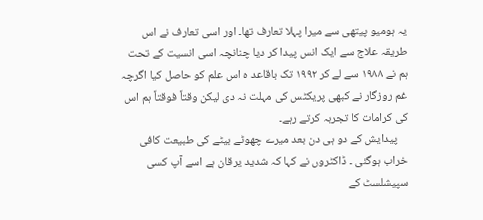یہ ہومیو پیتھی سے میرا پہلا تعارف تھا۔ اور اسی تعارف نے اس طریقہ علاج سے ایک انس پیدا کر دیا چنانچہ اسی انسیت کے تحت ہم نے ۱۹۸۸ سے لے کر ۱۹۹۲ تک باقاعد ہ اس علم کو حاصل کیا اگرچہ غم روزگار نے کبھی پریکٹس کی مہلت نہ دی لیکن وقتاً فوقتاً ہم اس کی کرامات کا تجربہ کرتے رہے۔
    پیدایش کے دو ہی دن بعد میرے چھوٹے بیٹے کی طبیعت کافی خراب ہوگئی ۔ ڈاکٹروں نے کہا کہ شدید یرقان ہے اسے آپ کسی سپیشلسٹ کے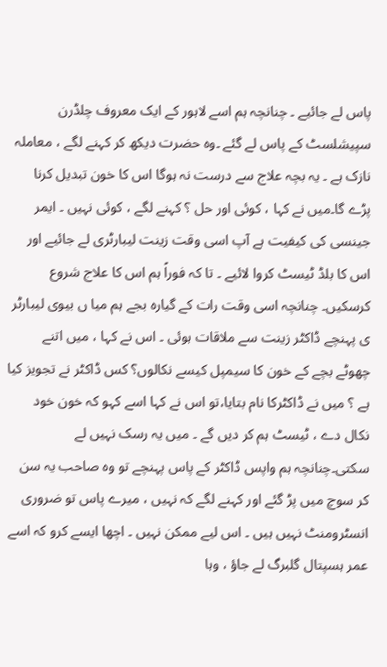پاس لے جائیے ۔ چنانچہ ہم اسے لاہور کے ایک معروف چلڈرن سپیشلسٹ کے پاس لے گئے ۔وہ حضرت دیکھ کر کہنے لگے ، معاملہ نازک ہے ۔ یہ بچہ علاج سے درست نہ ہوگا اس کا خون تبدیل کرنا پڑے گا۔میں نے کہا ، کوئی اور حل ؟ کہنے لگے ، کوئی نہیں ۔ ایمر جینسی کی کیفیت ہے آپ اسی وقت زینت لیبارٹری لے جائیے اور اس کا بلڈ ٹیسٹ کروا لائیے ۔ تا کہ فوراً ہم اس کا علاج شروع کرسکیں۔ چنانچہ اسی وقت رات کے گیارہ بجے ہم میا ں بیوی لیبارٹر ی پہنچے ڈاکٹر زینت سے ملاقات ہوئی ۔ اس نے کہا ، میں اتنے چھوٹے بچے کے خون کا سیمپل کیسے نکالوں؟ کس ڈاکٹر نے تجویز کیا ہے ؟ میں نے ڈاکٹرکا نام بتایا،تو اس نے کہا اسے کہو کہ خون خود نکال دے ، ٹیسٹ ہم کر دیں گے ۔ میں یہ رسک نہیں لے سکتی۔چنانچہ ہم واپس ڈاکٹر کے پاس پہنچے تو وہ صاحب یہ سن کر سوچ میں پڑ گئے اور کہنے لگے کہ نہیں ، میرے پاس تو ضروری انسٹرومنٹ نہیں ہیں ۔ اس لیے ممکن نہیں ۔ اچھا ایسے کرو کہ اسے عمر ہسپتال گلبرگ لے جاؤ ، وہا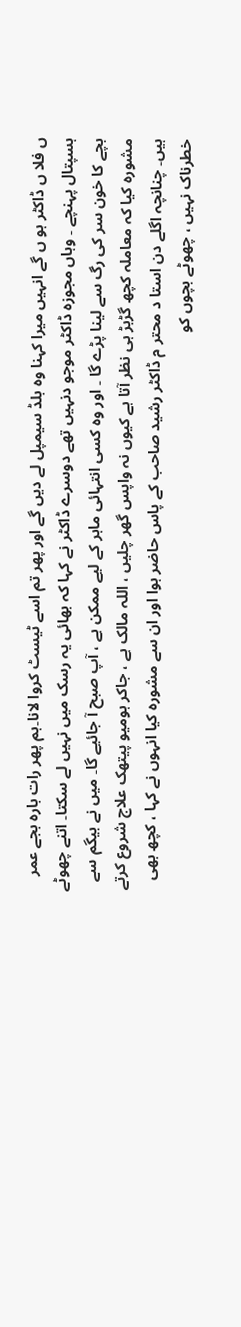ں فلا ں ڈاکٹر ہو ں گے انہیں میرا کہنا وہ بلڈ سیمپل لے دیں گے اور پھر تم اسے ٹیسٹ کروا لانا۔ہم پھر رات بارہ بجے عمر ہسپتال پہنچے ۔ وہاں مجوزہ ڈاکٹر موجو دنہیں تھے دوسرے ڈاکٹر نے کہا کہ بھائی یہ رسک میں نہیں لے سکتا۔ اتنے چھوٹے بچے کا خون سر کی رگ سے لینا پڑے گا ۔ اور وہ کسی انتہائی ماہر کے لیے ممکن ہے ، آپ صبح آ جائیے گا۔ میں نے بیگم سے مشورہ کیا کہ معاملہ کچھ گڑبڑ ہی نظر آتا ہے کیوں نہ واپس گھر چلیں ، اللہ مالک ہے ، جاکر ہومیو پیتھک علاج شروع کرتے ہیں۔ چنانچہ اگلے دن استا د محتر م ڈاکٹر رشید صاحب کے پاس حاضر ہوا اور ان سے مشورہ کیا انہوں نے کہا ، کچھ بھی خطرناک نہیں ، چھوٹے بچوں کو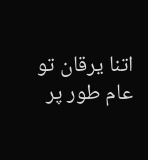اتنا یرقان تو عام طور پر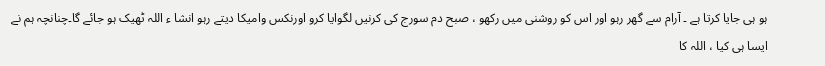ہو ہی جایا کرتا ہے ۔ آرام سے گھر رہو اور اس کو روشنی میں رکھو ، صبح دم سورج کی کرنیں لگوایا کرو اورنکس وامیکا دیتے رہو انشا ء اللہ ٹھیک ہو جائے گا۔چنانچہ ہم نے ایسا ہی کیا ، اللہ کا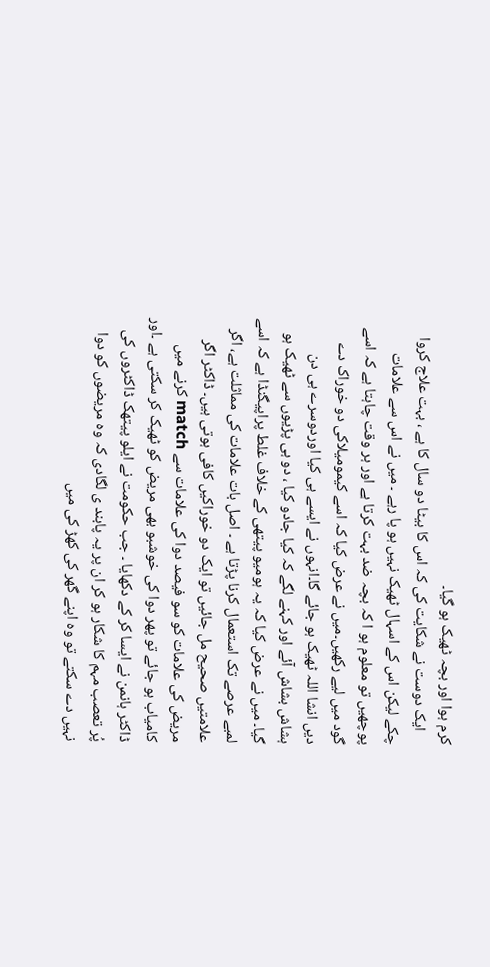کرم ہوا اور بچہ ٹھیک ہو گیا۔
    ایک دوست نے شکایت کی کہ اس کا بیٹا دو سال کا ہے ، بہت علاج کروا چکے لیکن اس کے اسہال ٹھیک نہیں ہو پا رہے ۔ میں نے اس سے علامات پوچھیں تو معلوم ہو ا کہ بچہ ضد بہت کرتا ہے اور ہر وقت چاہتا ہے کہ اسے گود میں لیے رکھیں۔میں نے عرض کیا کہ اسے کیمومیلاکی دو خوراک دے دیں انشا اللہ ٹھیک ہو جائے گا۔انہوں نے ایسے ہی کیا اوردوسرے ہی دن ہشاش بشاش آئے اور کہنے لگے کہ کیا جادو کیا ، دو ہی پڑیوں سے ٹھیک ہو گیا۔ میں نے عرض کیا کہ یہ ہومیو پیتھی کے خلاف غلط پراپیگنڈا ہے کہ اسے لمبے عرصے تک استعمال کرنا پڑتا ہے ۔ اصل بات علامات کی مماثلت ہے، اگر علامتیں صحیح مل جائیں تو ایک دو خوراکیں کافی ہوتی ہیں۔ ڈاکٹر اگر مریض کی علامات کو سو فیصد دوا کی علامات سے match کرنے میں کامیاب ہو جائے تو پھر دوا کی خوشبو بھی مریض کو ٹھیک کر سکتی ہے ۔اور ڈاکٹر ہانمن نے ایسا کر کے دکھایا ۔ جب حکومت نے ایلو پیتھک ڈاکٹروں کی پُر تعصب مہم کا شکار ہو کر ان پر یہ پابند ی لگادی کہ وہ مریضوں کو دوا نہیں دے سکتے تو وہ اپنے گھر کی کھڑ کی میں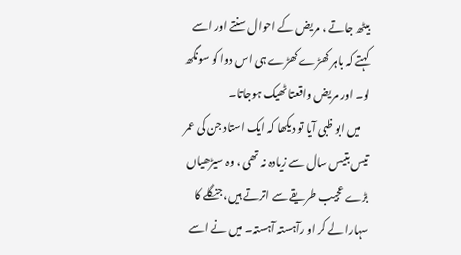بیٹھ جاتے ، مریض کے احوال سنتے اور اسے کہتے کہ باہر کھڑے کھڑے ہی اس دوا کو سونگھ لو۔ اور مریض واقعتا ٹھیک ہوجاتا۔
    میں ابو ظبی آیا تو دیکھا کہ ایک استاد جن کی عمر تیس بتیس سال سے زیادہ نہ تھی ، وہ سیڑھیاں بڑے عجیب طریقے سے اترتے ہیں، جنگلے کا سہارا لے کر او رآہستہ آہستہ۔ میں نے اسے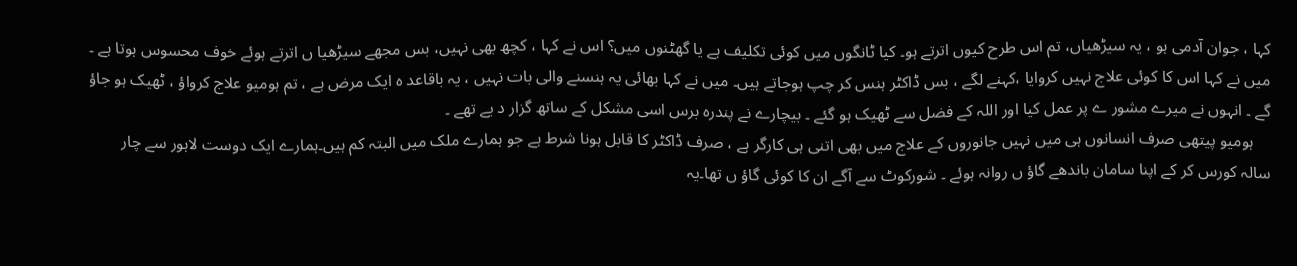کہا ، جوان آدمی ہو ، یہ سیڑھیاں، تم اس طرح کیوں اترتے ہو۔ کیا ٹانگوں میں کوئی تکلیف ہے یا گھٹنوں میں؟ اس نے کہا ، کچھ بھی نہیں، بس مجھے سیڑھیا ں اترتے ہوئے خوف محسوس ہوتا ہے ۔ میں نے کہا اس کا کوئی علاج نہیں کروایا ،کہنے لگے ، بس ڈاکٹر ہنس کر چپ ہوجاتے ہیں۔ میں نے کہا بھائی یہ ہنسنے والی بات نہیں ، یہ باقاعد ہ ایک مرض ہے ، تم ہومیو علاج کرواؤ ، ٹھیک ہو جاؤ گے ۔ انہوں نے میرے مشور ے پر عمل کیا اور اللہ کے فضل سے ٹھیک ہو گئے ۔ بیچارے نے پندرہ برس اسی مشکل کے ساتھ گزار د یے تھے ۔
    ہومیو پیتھی صرف انسانوں ہی میں نہیں جانوروں کے علاج میں بھی اتنی ہی کارگر ہے ، صرف ڈاکٹر کا قابل ہونا شرط ہے جو ہمارے ملک میں البتہ کم ہیں۔ہمارے ایک دوست لاہور سے چار سالہ کورس کر کے اپنا سامان باندھے گاؤ ں روانہ ہوئے ۔ شورکوٹ سے آگے ان کا کوئی گاؤ ں تھا۔یہ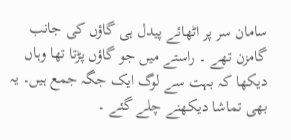سامان سر پر اٹھائے پیدل ہی گاؤں کی جانب گامزن تھے ۔ راستے میں جو گاؤں پڑتا تھا وہاں دیکھا کہ بہت سے لوگ ایک جگہ جمع ہیں۔ یہ بھی تماشا دیکھنے چلے گئے ۔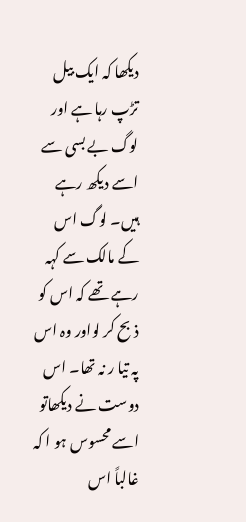دیکھا کہ ایک بیل تڑپ رہا ہے اور لوگ بے بسی سے اسے دیکھ رہے ہیں۔ لوگ اس کے مالک سے کہہ رہے تھے کہ اس کو ذبح کر لواور وہ اس پہ تیا ر نہ تھا۔ اس دوست نے دیکھاتو اسے محسوس ہو ا کہ غالباً اس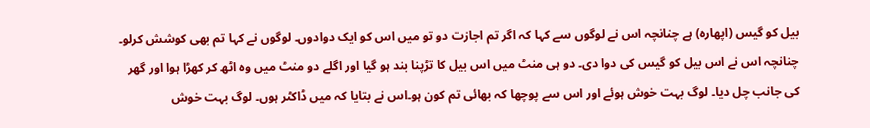بیل کو گیس (اپھارہ) ہے چنانچہ اس نے لوگوں سے کہا کہ اگر تم اجازت دو تو میں اس کو ایک دوادوں۔ لوگوں نے کہا تم بھی کوشش کرلو۔ چنانچہ اس نے اس بیل کو گیس کی دوا دی۔ دو ہی منٹ میں اس بیل کا تڑپنا بند ہو گیا اور اگلے دو منٹ میں وہ اٹھ کر کھڑا ہوا اور گھر کی جانب چل دیا۔ لوگ بہت خوش ہوئے اور اس سے پوچھا کہ بھائی تم کون ہو۔اس نے بتایا کہ میں ڈاکٹر ہوں۔ لوگ بہت خوش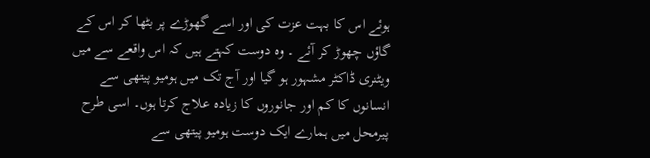ہوئے اس کا بہت عزت کی اور اسے گھوڑے پر بٹھا کر اس کے گاؤں چھوڑ کر آئے ۔ وہ دوست کہتے ہیں کہ اس واقعے سے میں ویٹنری ڈاکٹر مشہور ہو گیا اور آج تک میں ہومیو پیتھی سے انسانوں کا کم اور جانوروں کا زیادہ علاج کرتا ہوں۔ اسی طرح پیرمحل میں ہمارے ایک دوست ہومیو پیتھی سے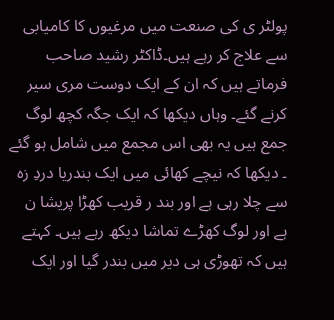پولٹر ی کی صنعت میں مرغیوں کا کامیابی سے علاج کر رہے ہیں۔ڈاکٹر رشید صاحب فرماتے ہیں کہ ان کے ایک دوست مری سیر کرنے گئے۔ وہاں دیکھا کہ ایک جگہ کچھ لوگ جمع ہیں یہ بھی اس مجمع میں شامل ہو گئے ۔ دیکھا کہ نیچے کھائی میں ایک بندریا دردِ زہ سے چلا رہی ہے اور بند ر قریب کھڑا پریشا ن ہے اور لوگ کھڑے تماشا دیکھ رہے ہیں۔ کہتے ہیں کہ تھوڑی ہی دیر میں بندر گیا اور ایک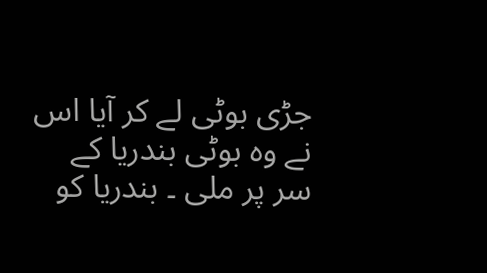جڑی بوٹی لے کر آیا اس نے وہ بوٹی بندریا کے سر پر ملی ۔ بندریا کو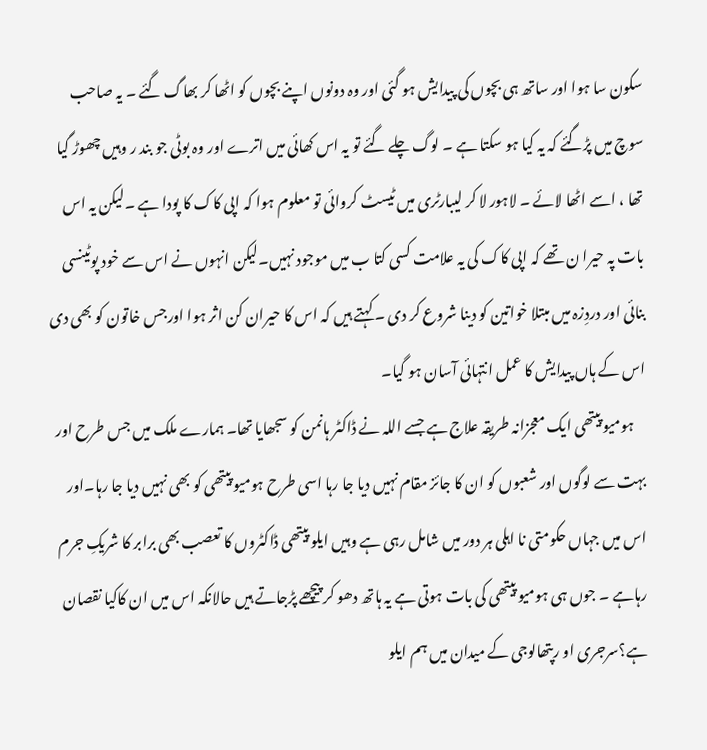سکون سا ہوا اور ساتھ ہی بچوں کی پیدایش ہو گئی اور وہ دونوں اپنے بچوں کو اٹھا کر بھاگ گئے ۔ یہ صاحب سوچ میں پڑگئے کہ یہ کیا ہو سکتا ہے ۔ لوگ چلے گئے تو یہ اس کھائی میں اترے اور وہ بوٹی جو بند ر وہیں چھوڑ گیا تھا ، اسے اٹھا لائے ۔ لاہور لا کر لیبارٹری میں ٹیسٹ کروائی تو معلوم ہوا کہ اپی کاک کا پودا ہے ۔لیکن یہ اس بات پہ حیرا ن تھے کہ اپی کاک کی یہ علامت کسی کتا ب میں موجود نہیں۔لیکن انہوں نے اس سے خود پوٹینسی بنائی اور دردِزہ میں مبتلا خواتین کو دینا شروع کر دی ۔ کہتے ہیں کہ اس کا حیران کن اثر ہوا اورجس خاتون کو بھی دی اس کے ہاں پیدایش کا عمل انتہائی آسان ہو گیا۔
    ہومیو پیتھی ایک معجزانہ طریقہ علاج ہے جسے اللہ نے ڈاکٹر ہانمن کو سجھایا تھا۔ ہمارے ملک میں جس طرح اور بہت سے لوگوں اور شعبوں کو ان کا جائز مقام نہیں دیا جا رہا اسی طرح ہومیو پیتھی کو بھی نہیں دیا جا رہا۔اور اس میں جہاں حکومتی نا اہلی ہر دور میں شامل رہی ہے وہیں ایلو پیتھی ڈاکٹروں کا تعصب بھی برابر کا شریکِ جرم رہاہے ۔ جوں ہی ہومیو پیتھی کی بات ہوتی ہے یہ ہاتھ دھو کر پیچھے پڑجاتے ہیں حالانکہ اس میں ان کاکیا نقصان ہے؟سرجری او رپتھالوجی کے میدان میں ہم ایلو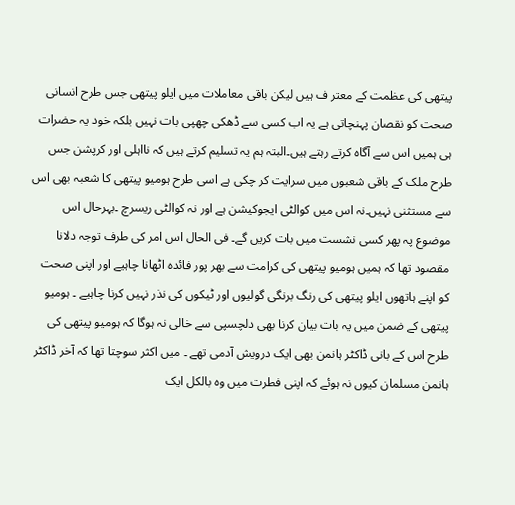پیتھی کی عظمت کے معتر ف ہیں لیکن باقی معاملات میں ایلو پیتھی جس طرح انسانی صحت کو نقصان پہنچاتی ہے یہ اب کسی سے ڈھکی چھپی بات نہیں بلکہ خود یہ حضرات ہی ہمیں اس سے آگاہ کرتے رہتے ہیں۔البتہ ہم یہ تسلیم کرتے ہیں کہ نااہلی اور کرپشن جس طرح ملک کے باقی شعبوں میں سرایت کر چکی ہے اسی طرح ہومیو پیتھی کا شعبہ بھی اس سے مستثنی نہیں۔نہ اس میں کوالٹی ایجوکیشن ہے اور نہ کوالٹی ریسرچ ۔بہرحال اس موضوع پہ پھر کسی نشست میں بات کریں گے۔ فی الحال اس امر کی طرف توجہ دلانا مقصود تھا کہ ہمیں ہومیو پیتھی کی کرامت سے بھر پور فائدہ اٹھانا چاہیے اور اپنی صحت کو اپنے ہاتھوں ایلو پیتھی کی رنگ برنگی گولیوں اور ٹیکوں کی نذر نہیں کرنا چاہیے ۔ ہومیو پیتھی کے ضمن میں یہ بات بیان کرنا بھی دلچسپی سے خالی نہ ہوگا کہ ہومیو پیتھی کی طرح اس کے بانی ڈاکٹر ہانمن بھی ایک درویش آدمی تھے ۔ میں اکثر سوچتا تھا کہ آخر ڈاکٹر ہانمن مسلمان کیوں نہ ہوئے کہ اپنی فطرت میں وہ بالکل ایک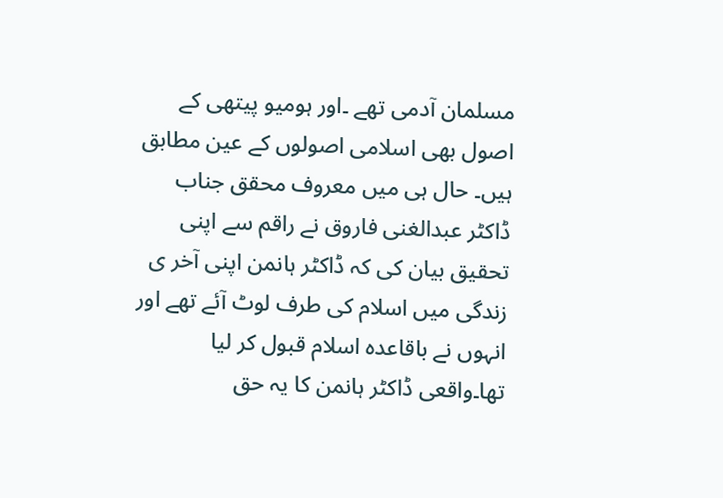مسلمان آدمی تھے ۔اور ہومیو پیتھی کے اصول بھی اسلامی اصولوں کے عین مطابق ہیں۔ حال ہی میں معروف محقق جناب ڈاکٹر عبدالغنی فاروق نے راقم سے اپنی تحقیق بیان کی کہ ڈاکٹر ہانمن اپنی آخر ی زندگی میں اسلام کی طرف لوٹ آئے تھے اور انہوں نے باقاعدہ اسلام قبول کر لیا تھا۔واقعی ڈاکٹر ہانمن کا یہ حق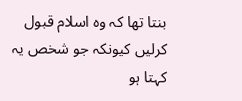بنتا تھا کہ وہ اسلام قبول کرلیں کیونکہ جو شخص یہ کہتا ہو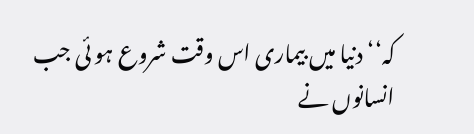کہ‘‘دنیا میں بیماری اس وقت شروع ہو ئی جب انسانوں نے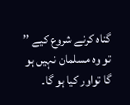گناہ کرنے شروع کیے ’’ تو وہ مسلمان نہیں ہو گا تواور کیا ہو گا۔